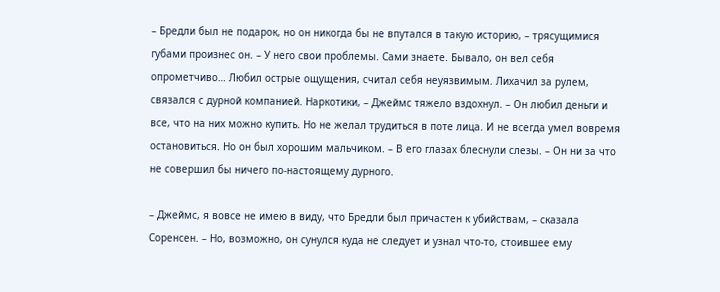– Бредли был не подарок, но он никогда бы не впутался в такую историю, – трясущимися губами произнес он. – У него свои проблемы. Сами знаете. Бывало, он вел себя опрометчиво… Любил острые ощущения, считал себя неуязвимым. Лихачил за рулем, связался с дурной компанией. Наркотики, – Джеймс тяжело вздохнул. – Он любил деньги и все, что на них можно купить. Но не желал трудиться в поте лица. И не всегда умел вовремя остановиться. Но он был хорошим мальчиком. – В его глазах блеснули слезы. – Он ни за что не совершил бы ничего по-настоящему дурного.

– Джеймс, я вовсе не имею в виду, что Бредли был причастен к убийствам, – сказала Соренсен. – Но, возможно, он сунулся куда не следует и узнал что-то, стоившее ему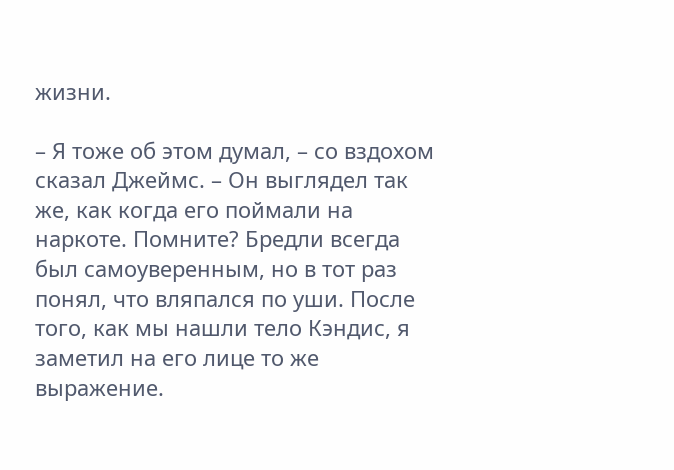жизни.

– Я тоже об этом думал, – со вздохом сказал Джеймс. – Он выглядел так же, как когда его поймали на наркоте. Помните? Бредли всегда был самоуверенным, но в тот раз понял, что вляпался по уши. После того, как мы нашли тело Кэндис, я заметил на его лице то же выражение.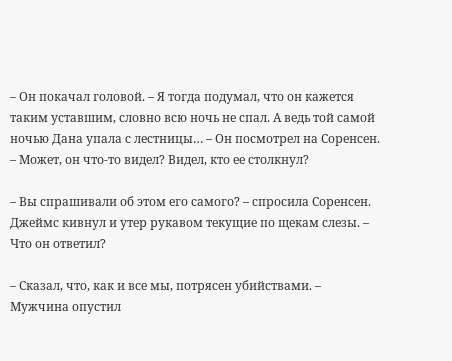– Он покачал головой. – Я тогда подумал, что он кажется таким уставшим, словно всю ночь не спал. А ведь той самой ночью Дана упала с лестницы… – Он посмотрел на Соренсен. – Может, он что-то видел? Видел, кто ее столкнул?

– Вы спрашивали об этом его самого? – спросила Соренсен. Джеймс кивнул и утер рукавом текущие по щекам слезы. – Что он ответил?

– Сказал, что, как и все мы, потрясен убийствами. – Мужчина опустил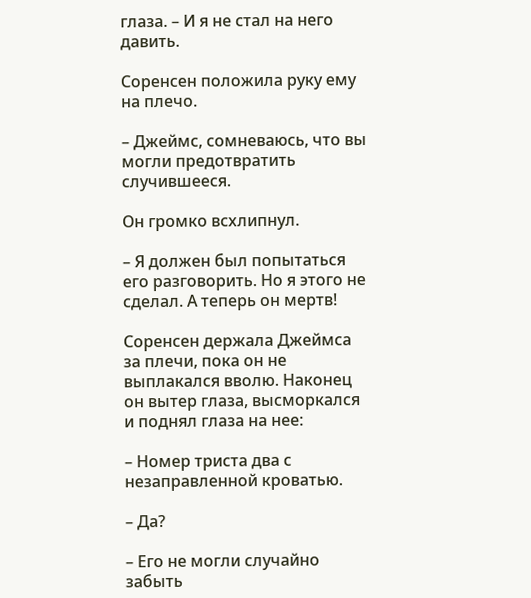глаза. – И я не стал на него давить.

Соренсен положила руку ему на плечо.

– Джеймс, сомневаюсь, что вы могли предотвратить случившееся.

Он громко всхлипнул.

– Я должен был попытаться его разговорить. Но я этого не сделал. А теперь он мертв!

Соренсен держала Джеймса за плечи, пока он не выплакался вволю. Наконец он вытер глаза, высморкался и поднял глаза на нее:

– Номер триста два с незаправленной кроватью.

– Да?

– Его не могли случайно забыть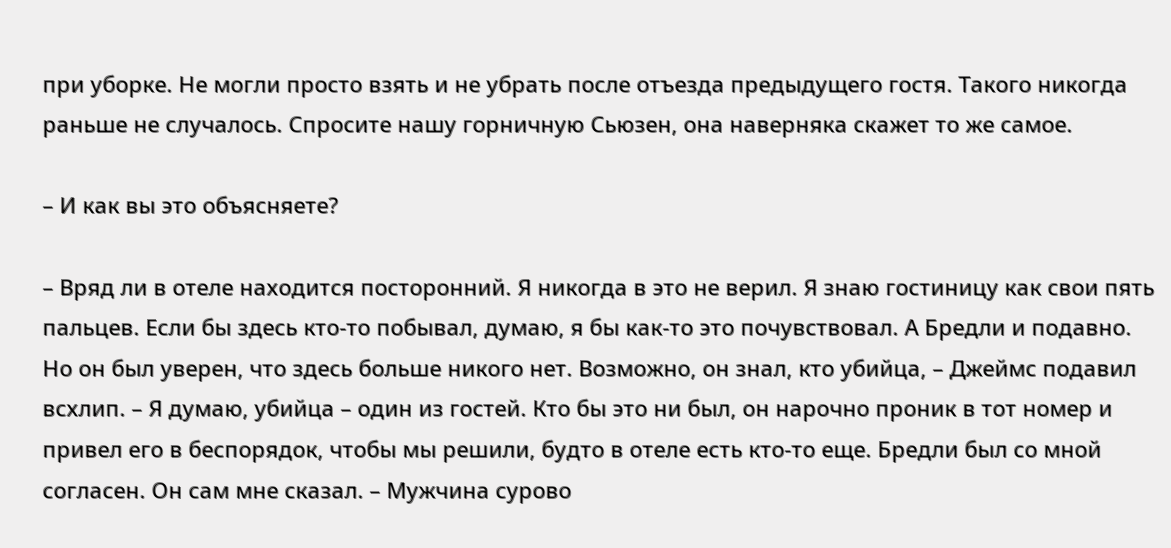при уборке. Не могли просто взять и не убрать после отъезда предыдущего гостя. Такого никогда раньше не случалось. Спросите нашу горничную Сьюзен, она наверняка скажет то же самое.

– И как вы это объясняете?

– Вряд ли в отеле находится посторонний. Я никогда в это не верил. Я знаю гостиницу как свои пять пальцев. Если бы здесь кто-то побывал, думаю, я бы как-то это почувствовал. А Бредли и подавно. Но он был уверен, что здесь больше никого нет. Возможно, он знал, кто убийца, – Джеймс подавил всхлип. – Я думаю, убийца – один из гостей. Кто бы это ни был, он нарочно проник в тот номер и привел его в беспорядок, чтобы мы решили, будто в отеле есть кто-то еще. Бредли был со мной согласен. Он сам мне сказал. – Мужчина сурово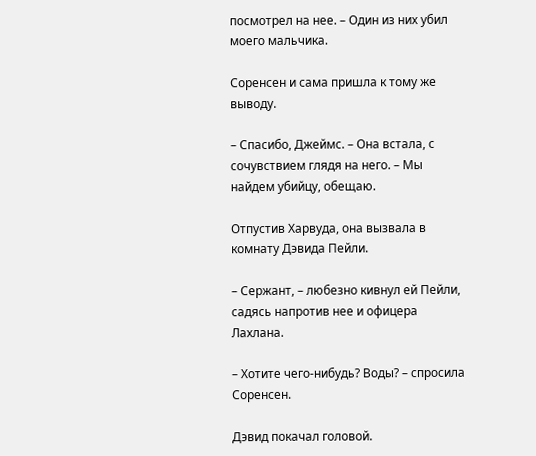посмотрел на нее. – Один из них убил моего мальчика.

Соренсен и сама пришла к тому же выводу.

– Спасибо, Джеймс. – Она встала, с сочувствием глядя на него. – Мы найдем убийцу, обещаю.

Отпустив Харвуда, она вызвала в комнату Дэвида Пейли.

– Сержант, – любезно кивнул ей Пейли, садясь напротив нее и офицера Лахлана.

– Хотите чего-нибудь? Воды? – спросила Соренсен.

Дэвид покачал головой.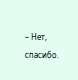– Нет, спасибо.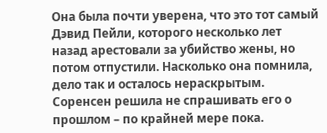Она была почти уверена, что это тот самый Дэвид Пейли, которого несколько лет назад арестовали за убийство жены, но потом отпустили. Насколько она помнила, дело так и осталось нераскрытым. Соренсен решила не спрашивать его о прошлом – по крайней мере пока.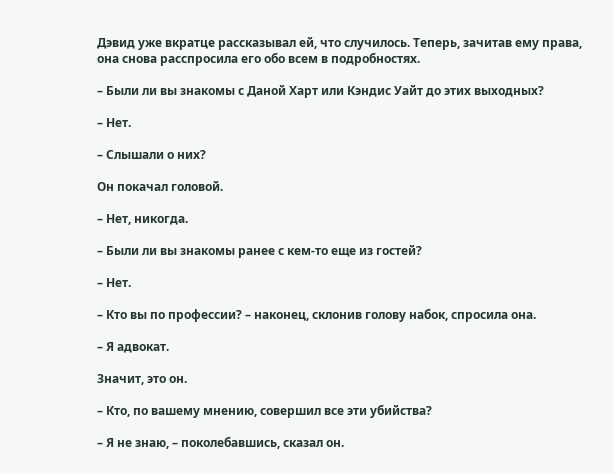Дэвид уже вкратце рассказывал ей, что случилось. Теперь, зачитав ему права, она снова расспросила его обо всем в подробностях.

– Были ли вы знакомы с Даной Харт или Кэндис Уайт до этих выходных?

– Нет.

– Слышали о них?

Он покачал головой.

– Нет, никогда.

– Были ли вы знакомы ранее с кем-то еще из гостей?

– Нет.

– Кто вы по профессии? – наконец, склонив голову набок, спросила она.

– Я адвокат.

Значит, это он.

– Кто, по вашему мнению, совершил все эти убийства?

– Я не знаю, – поколебавшись, сказал он.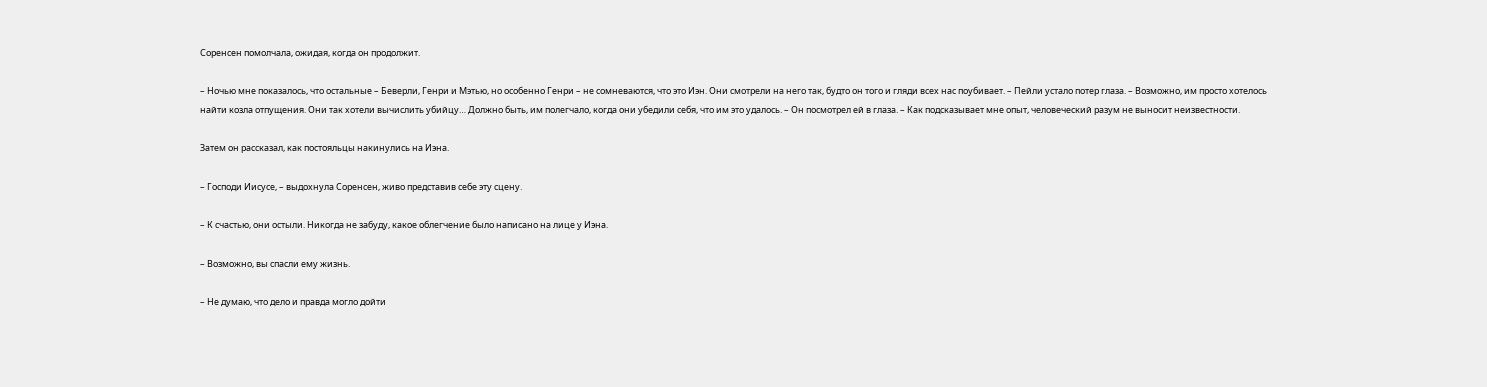Соренсен помолчала, ожидая, когда он продолжит.

– Ночью мне показалось, что остальные – Беверли, Генри и Мэтью, но особенно Генри – не сомневаются, что это Иэн. Они смотрели на него так, будто он того и гляди всех нас поубивает. – Пейли устало потер глаза. – Возможно, им просто хотелось найти козла отпущения. Они так хотели вычислить убийцу… Должно быть, им полегчало, когда они убедили себя, что им это удалось. – Он посмотрел ей в глаза. – Как подсказывает мне опыт, человеческий разум не выносит неизвестности.

Затем он рассказал, как постояльцы накинулись на Иэна.

– Господи Иисусе, – выдохнула Соренсен, живо представив себе эту сцену.

– К счастью, они остыли. Никогда не забуду, какое облегчение было написано на лице у Иэна.

– Возможно, вы спасли ему жизнь.

– Не думаю, что дело и правда могло дойти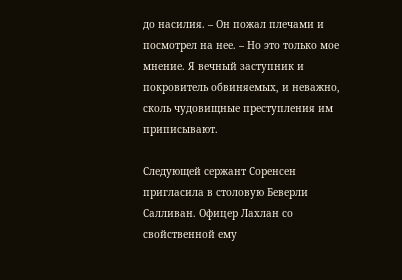до насилия. – Он пожал плечами и посмотрел на нее. – Но это только мое мнение. Я вечный заступник и покровитель обвиняемых, и неважно, сколь чудовищные преступления им приписывают.

Следующей сержант Соренсен пригласила в столовую Беверли Салливан. Офицер Лахлан со свойственной ему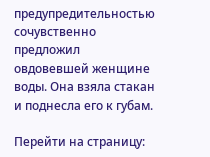предупредительностью сочувственно предложил овдовевшей женщине воды. Она взяла стакан и поднесла его к губам.

Перейти на страницу: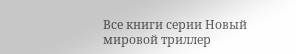Все книги серии Новый мировой триллер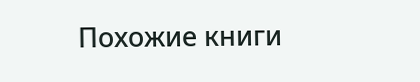Похожие книги